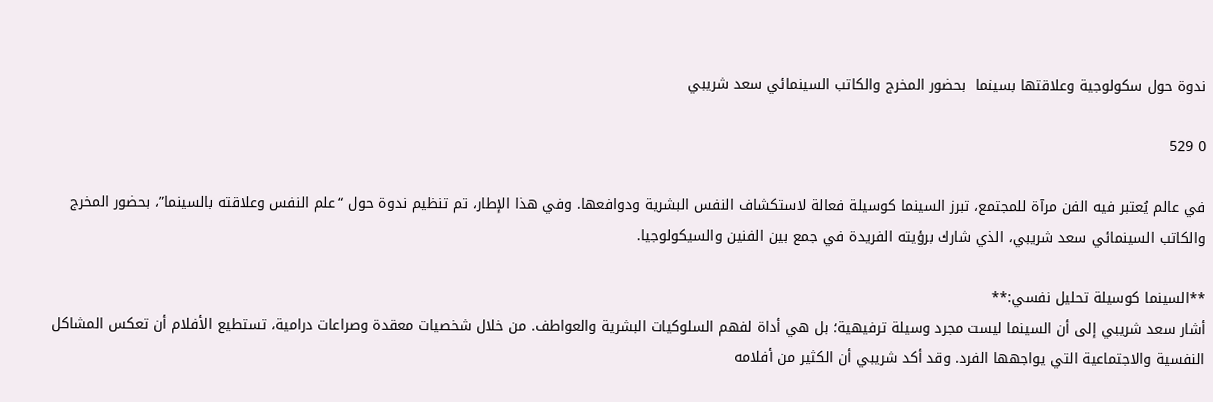ندوة حول سكولوجية وعلاقتها بسينما  بحضور المخرج والكاتب السينمائي سعد شريبي

0 529

في عالم يُعتبر فيه الفن مرآة للمجتمع، تبرز السينما كوسيلة فعالة لاستكشاف النفس البشرية ودوافعها. وفي هذا الإطار، تم تنظيم ندوة حول “علم النفس وعلاقته بالسينما”، بحضور المخرج والكاتب السينمائي سعد شريبي، الذي شارك برؤيته الفريدة في جمع بين الفنين والسيكولوجيا.

**السينما كوسيلة تحليل نفسي:**
أشار سعد شريبي إلى أن السينما ليست مجرد وسيلة ترفيهية؛ بل هي أداة لفهم السلوكيات البشرية والعواطف. من خلال شخصيات معقدة وصراعات درامية، تستطيع الأفلام أن تعكس المشاكل النفسية والاجتماعية التي يواجهها الفرد. وقد أكد شريبي أن الكثير من أفلامه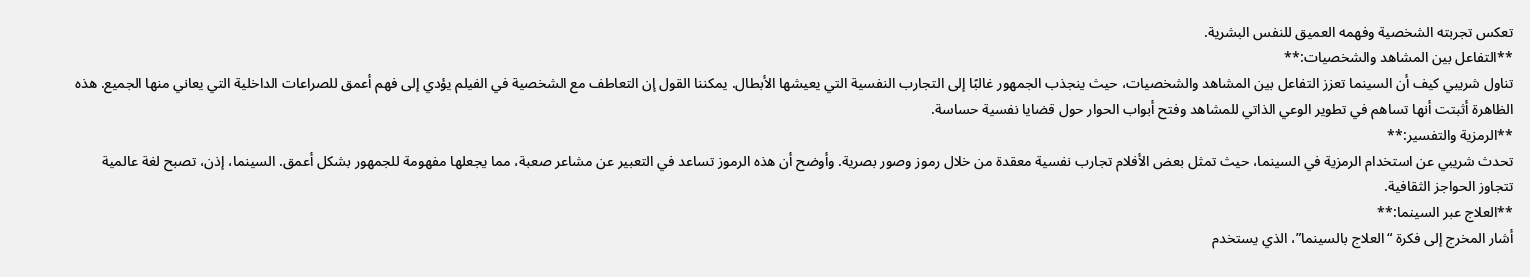تعكس تجربته الشخصية وفهمه العميق للنفس البشرية.
**التفاعل بين المشاهد والشخصيات:**
تناول شريبي كيف أن السينما تعزز التفاعل بين المشاهد والشخصيات، حيث ينجذب الجمهور غالبًا إلى التجارب النفسية التي يعيشها الأبطال. يمكننا القول إن التعاطف مع الشخصية في الفيلم يؤدي إلى فهم أعمق للصراعات الداخلية التي يعاني منها الجميع. هذه الظاهرة أثبتت أنها تساهم في تطوير الوعي الذاتي للمشاهد وفتح أبواب الحوار حول قضايا نفسية حساسة.
**الرمزية والتفسير:**
تحدث شريبي عن استخدام الرمزية في السينما، حيث تمثل بعض الأفلام تجارب نفسية معقدة من خلال رموز وصور بصرية. وأوضح أن هذه الرموز تساعد في التعبير عن مشاعر صعبة، مما يجعلها مفهومة للجمهور بشكل أعمق. السينما، إذن، تصبح لغة عالمية تتجاوز الحواجز الثقافية.
**العلاج عبر السينما:**
أشار المخرج إلى فكرة “العلاج بالسينما”، الذي يستخدم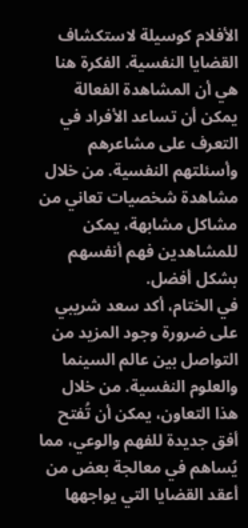الأفلام كوسيلة لاستكشاف القضايا النفسية. الفكرة هنا هي أن المشاهدة الفعالة يمكن أن تساعد الأفراد في التعرف على مشاعرهم وأسئلتهم النفسية. من خلال مشاهدة شخصيات تعاني من مشاكل مشابهة، يمكن للمشاهدين فهم أنفسهم بشكل أفضل.
في الختام، أكد سعد شريبي على ضرورة وجود المزيد من التواصل بين عالم السينما والعلوم النفسية. من خلال هذا التعاون، يمكن أن تُفتح أفق جديدة للفهم والوعي، مما يُساهم في معالجة بعض من أعقد القضايا التي يواجهها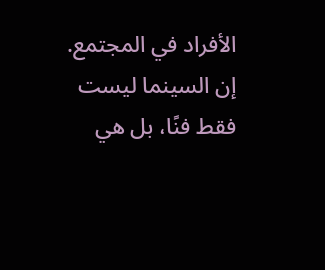الأفراد في المجتمع. إن السينما ليست فقط فنًا، بل هي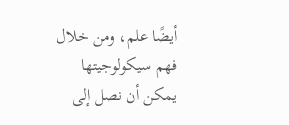أيضًا علم، ومن خلال فهم سيكولوجيتها يمكن أن نصل إلى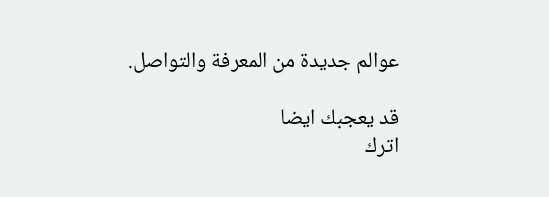عوالم جديدة من المعرفة والتواصل.

قد يعجبك ايضا
اترك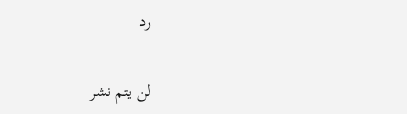رد

لن يتم نشر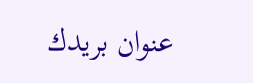عنوان بريدك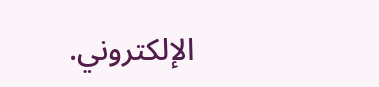الإلكتروني.